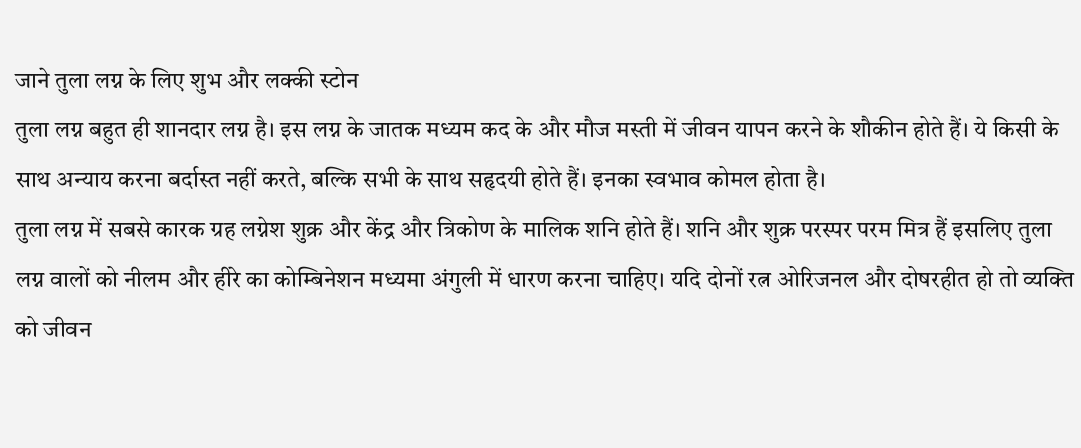जाने तुला लग्न के लिए शुभ और लक्की स्टोन
तुला लग्न बहुत ही शानदार लग्न है। इस लग्न के जातक मध्यम कद के और मौज मस्ती में जीवन यापन करने के शौकीन होते हैं। ये किसी के साथ अन्याय करना बर्दास्त नहीं करते, बल्कि सभी के साथ सहृदयी होते हैं। इनका स्वभाव कोमल होता है।
तुला लग्न में सबसे कारक ग्रह लग्नेश शुक्र और केंद्र और त्रिकोण के मालिक शनि होते हैं। शनि और शुक्र परस्पर परम मित्र हैं इसलिए तुला लग्न वालों को नीलम और हीरे का कोम्बिनेशन मध्यमा अंगुली में धारण करना चाहिए। यदि दोनों रत्न ओरिजनल और दोषरहीत हो तो व्यक्ति को जीवन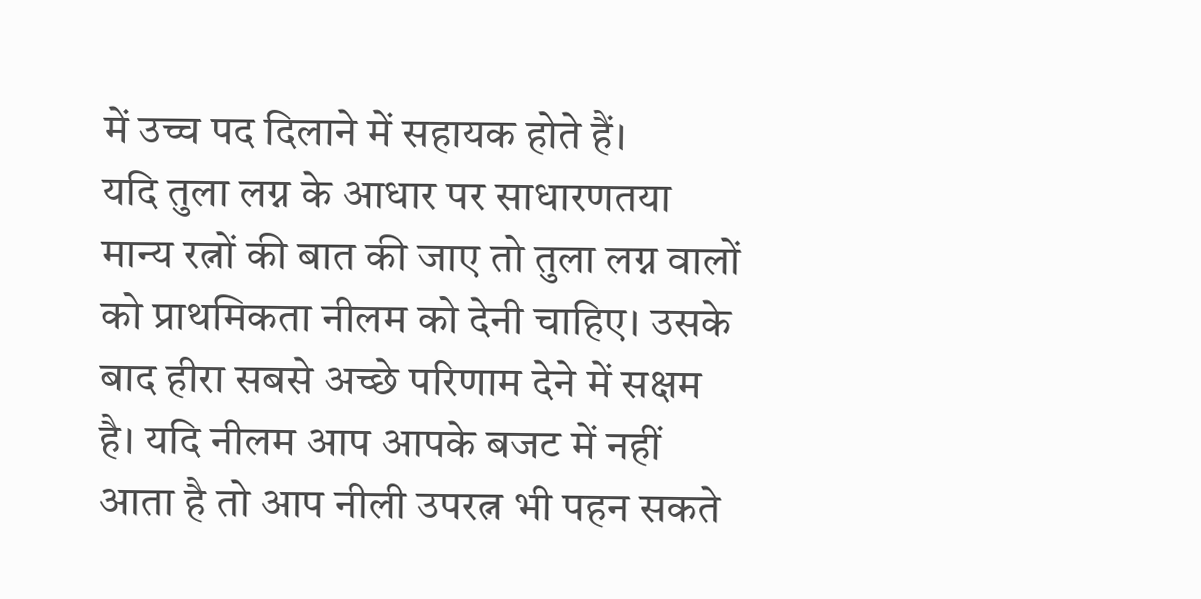में उच्च पद दिलाने में सहायक होते हैं।
यदि तुला लग्न के आधार पर साधारणतया मान्य रत्नों की बात की जाए तो तुला लग्न वालों को प्राथमिकता नीलम को देनी चाहिए। उसके बाद हीरा सबसे अच्छे परिणाम देने में सक्षम है। यदि नीलम आप आपके बजट में नहीं आता है तो आप नीली उपरत्न भी पहन सकते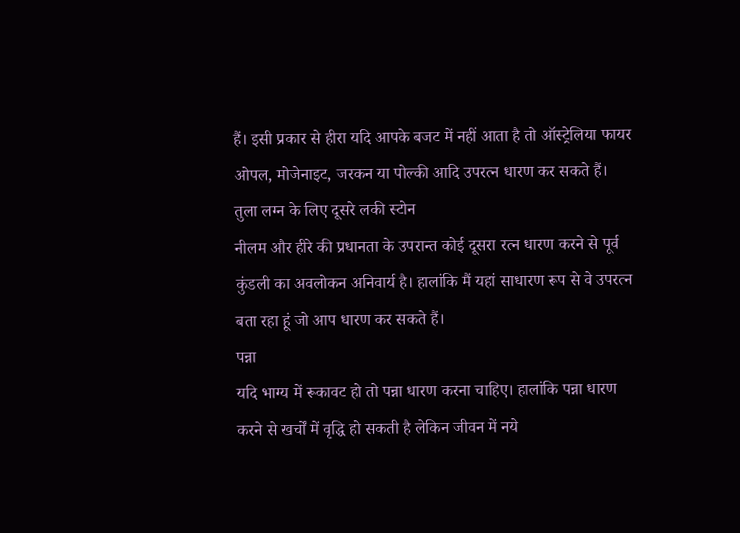हैं। इसी प्रकार से हीरा यदि आपके बजट में नहीं आता है तो ऑस्ट्रेलिया फायर ओपल, मोजेनाइट, जरकन या पोल्की आदि उपरत्न धारण कर सकते हैं।
तुला लग्न के लिए दूसरे लकी स्टोन
नीलम और हीरे की प्रधानता के उपरान्त कोई दूसरा रत्न धारण करने से पूर्व कुंडली का अवलोकन अनिवार्य है। हालांकि मैं यहां साधारण रूप से वे उपरत्न बता रहा हूं जो आप धारण कर सकते हैं।
पन्ना
यदि भाग्य में रूकावट हो तो पन्ना धारण करना चाहिए। हालांकि पन्ना धारण करने से खर्चों में वृद्धि हो सकती है लेकिन जीवन में नये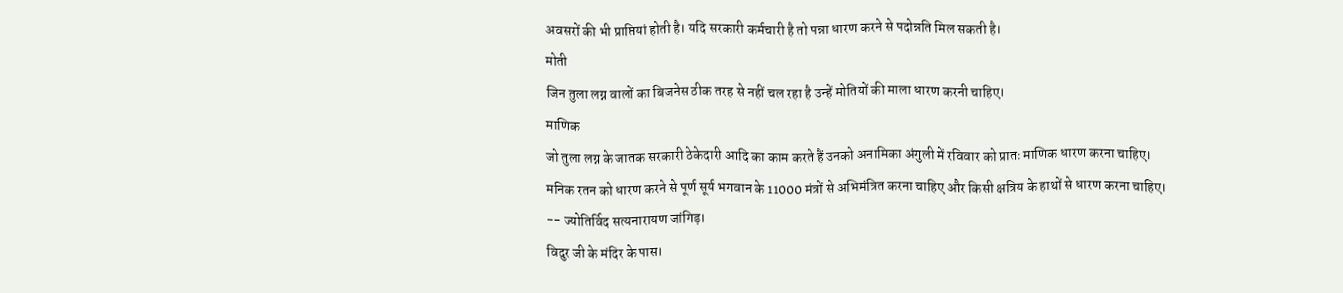अवसरों की भी प्राप्तियां होती है। यदि सरकारी कर्मचारी है तो पन्ना धारण करने से पदोन्नति मिल सकती है।
मोती
जिन तुला लग्न वालों का बिजनेस ठीक तरह से नहीं चल रहा है उन्हें मोतियों की माला धारण करनी चाहिए।
माणिक
जो तुला लग्न के जातक सरकारी ठेकेदारी आदि का काम करते हैं उनको अनामिका अंगुली में रविवार को प्रातः माणिक धारण करना चाहिए। मनिक रतन को धारण करने से पूर्ण सूर्य भगवान के 11000 मंत्रों से अभिमंत्रित करना चाहिए और किसी क्षत्रिय के हाथों से धारण करना चाहिए।
-- ज्योतिर्विद सत्यनारायण जांगिड़।
विदुर जी के मंदिर के पास।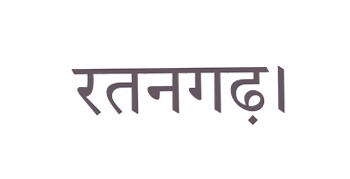रतनगढ़।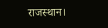राजस्थान।